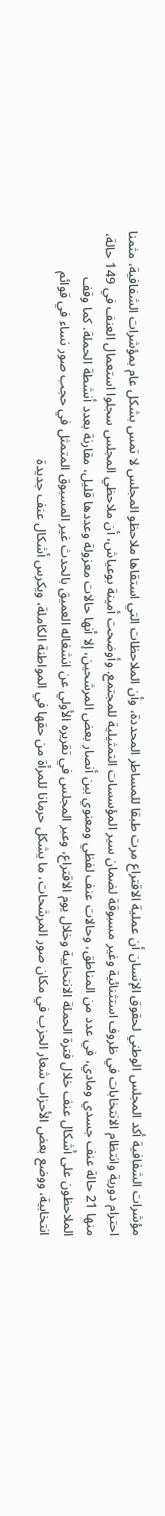مؤشرات الشفافية أكد المجلس الوطني لحقوق الإنسان أن عملية الاقتراع مرت طبقا للمساطر المحددة، وأن الملاحظات التي استقاها ملاحظو المجلس لا تمس بشكل عام بمؤشرات الشفافية، مثمنا احترام دورية وانتظام الانتخابات في ظروف استثنائية وغير مسبوقة لضمان سير المؤسسات التمثيلية للمجتمع. وأوضحت أمينة بوعياش، أن ملاحظي المجلس سجلوا استعمال العنف في 149 حالة، منها 21 حالة عنف جسدي ومادي، في عدد من المناطق، وحالات عنف لفظي ومعنوي بين أنصار بعض المرشحين، إلا أنها حالات معزولة وعددها قليل، مقارنة بعدد أنشطة الحملة. كما وقف الملاحظون على أشكال عنف خلال فترة الحملة الانتخابية وخلال يوم الاقتراع، وعبر المجلس في تقريره الأولي عن انشغاله العميق بالحدث غير المسبوق المتمثل في حجب صور نساء في قوائم انتخابية، ووضع بعض الأحزاب شعار الحزب في مكان صور المرشحات، ما يشكل حرمانا للمرأة من حقها في المواطنة الكاملة، ويكرس أشكال عنف جديدة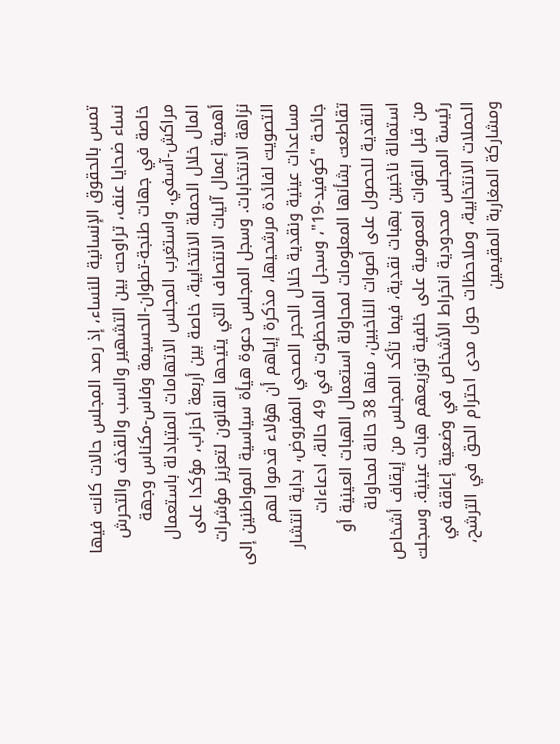تمس بالحقوق الإنسانية للنساء، إذ رصد المجلس حالات كانت فيها نساء ضحايا عنف، تراوحت بين التشهير والسب والقذف والتحرش خاصة في جهات طنجة-تطوان-الحسيمة وفاس-مكناس وجهة مراكش-آسفي. واستغرب المجلس الاتهامات المتبادلة باستعمال المال خلال الحملة الانتخابية، خاصة بين أربعة أحزاب، مؤكدا على أهمية إعمال آليات الانتصاف التي يتيحها القانون لتعزيز مؤشرات نزاهة الانتخابات. وسجل المجلس دعوة هيأة سياسية المواطنين إلى التصويت لفائدة مرشحيها، مذكرة إياهم أن هؤلاء قدموا لهم مساعدات عينية ونقدية خلال الحجر الصحي المفروض، بداية انتشار جائحة "كوفيد-19"، وسجل الملاحظوت في 49 حالة، ادعاءات تقاطعت بشأنها المعلومات لمحاولة استعمال الهبات العينية أو النقدية للحصول على أصوات الناخبين، منها 38 حالة لمحاولة استمالة ناخبين بهبات نقدية، فيما تأكد المجلس من إيقاف أشخاص من قبل القوات العمومية على خلفية توزيعهم هبات عينية. وسجلت رئيسة المجلس محدودية انخراط الأشخاص في وضعية إعاقة في الحملات الانتخابية، وملاحظات حول مدى احترام الحق في الترشح، ومشاركة المغاربة المقيمين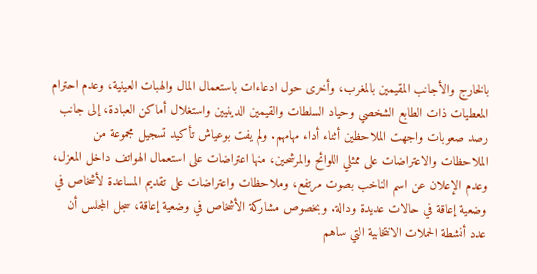بالخارج والأجانب المقيمين بالمغرب، وأخرى حول ادعاءات باستعمال المال والهبات العينية، وعدم احترام المعطيات ذات الطابع الشخصي وحياد السلطات والقيمين الدينيين واستغلال أماكن العبادة، إلى جانب رصد صعوبات واجهت الملاحظين أثناء أداء مهامهم. ولم يفت بوعياش تأكيد تسجيل مجموعة من الملاحظات والاعتراضات على ممثلي اللوائح والمرشحين، منها اعتراضات على استعمال الهواتف داخل المعزل، وعدم الإعلان عن اسم الناخب بصوت مرتفع، وملاحظات واعتراضات على تقديم المساعدة لأشخاص في وضعية إعاقة في حالات عديدة ودالة. وبخصوص مشاركة الأشخاص في وضعية إعاقة، سجل المجلس أن عدد أنشطة الحملات الانتخابية التي ساهم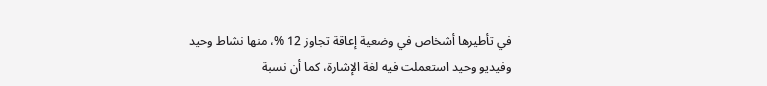في تأطيرها أشخاص في وضعية إعاقة تجاوز 12 %، منها نشاط وحيد وفيديو وحيد استعملت فيه لغة الإشارة، كما أن نسبة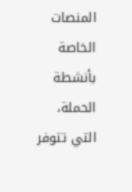المنصات الخاصة بأنشطة الحملة، التي تتوفر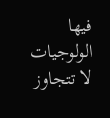فيها الولوجيات لا تتجاوز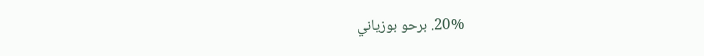20%. برحو بوزياني